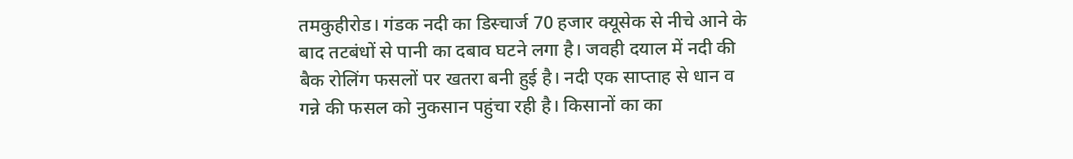तमकुहीरोड। गंडक नदी का डिस्चार्ज 70 हजार क्यूसेक से नीचे आने के बाद तटबंधों से पानी का दबाव घटने लगा है। जवही दयाल में नदी की बैक रोलिंग फसलों पर खतरा बनी हुई है। नदी एक साप्ताह से धान व गन्ने की फसल को नुकसान पहुंचा रही है। किसानों का का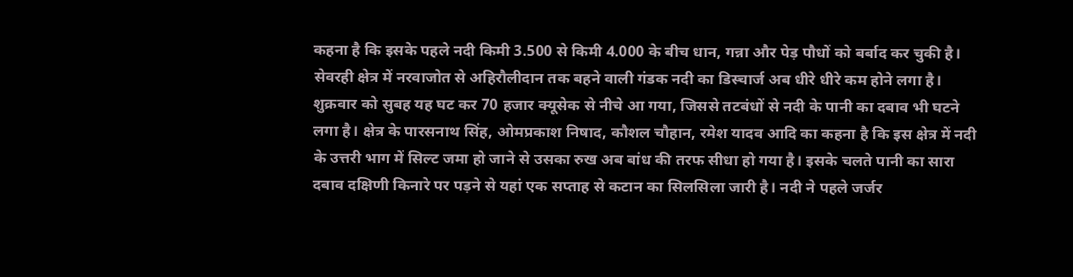कहना है कि इसके पहले नदी किमी 3.500 से किमी 4.000 के बीच धान, गन्ना और पेड़ पौधों को बर्बाद कर चुकी है।
सेवरही क्षेत्र में नरवाजोत से अहिरौलीदान तक बहने वाली गंडक नदी का डिस्चार्ज अब धीरे धीरे कम होने लगा है। शुक्रवार को सुबह यह घट कर 70 हजार क्यूसेक से नीचे आ गया, जिससे तटबंधों से नदी के पानी का दबाव भी घटने लगा है। क्षेत्र के पारसनाथ सिंह, ओमप्रकाश निषाद, कौशल चौहान, रमेश यादव आदि का कहना है कि इस क्षेत्र में नदी के उत्तरी भाग में सिल्ट जमा हो जाने से उसका रुख अब बांध की तरफ सीधा हो गया है। इसके चलते पानी का सारा दबाव दक्षिणी किनारे पर पड़ने से यहां एक सप्ताह से कटान का सिलसिला जारी है। नदी ने पहले जर्जर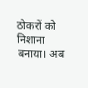ठोकरों को निशाना बनाया। अब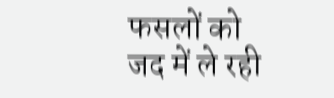फसलों को जद में ले रही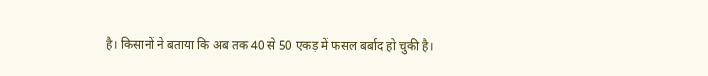है। किसानों ने बताया कि अब तक 40 से 50 एकड़ में फसल बर्बाद हो चुकी है।